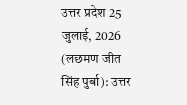उत्तर प्रदेश 25 जुलाई, 2026 (लछमण जीत सिंह पुर्बा): उत्तर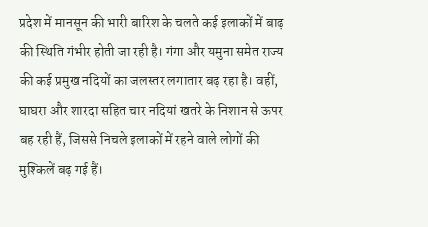प्रदेश में मानसून की भारी बारिश के चलते कई इलाकों में बाढ़ की स्थिति गंभीर होती जा रही है। गंगा और यमुना समेत राज्य की कई प्रमुख नदियों का जलस्तर लगातार बढ़ रहा है। वहीं, घाघरा और शारदा सहित चार नदियां खतरे के निशान से ऊपर बह रही हैं, जिससे निचले इलाकों में रहने वाले लोगों की मुश्किलें बढ़ गई हैं।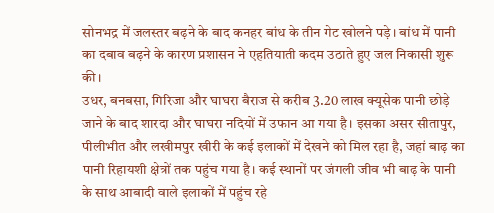सोनभद्र में जलस्तर बढ़ने के बाद कनहर बांध के तीन गेट खोलने पड़े। बांध में पानी का दबाव बढ़ने के कारण प्रशासन ने एहतियाती कदम उठाते हुए जल निकासी शुरू की।
उधर, बनबसा, गिरिजा और घाघरा बैराज से करीब 3.20 लाख क्यूसेक पानी छोड़े जाने के बाद शारदा और घाघरा नदियों में उफान आ गया है। इसका असर सीतापुर, पीलीभीत और लखीमपुर खीरी के कई इलाकों में देखने को मिल रहा है, जहां बाढ़ का पानी रिहायशी क्षेत्रों तक पहुंच गया है। कई स्थानों पर जंगली जीव भी बाढ़ के पानी के साथ आबादी वाले इलाकों में पहुंच रहे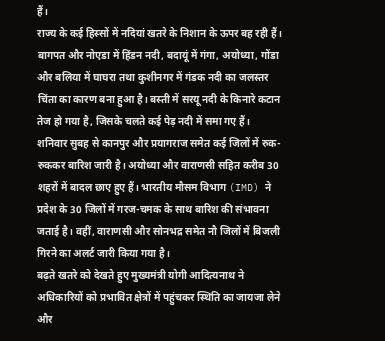हैं।
राज्य के कई हिस्सों में नदियां खतरे के निशान के ऊपर बह रही हैं। बागपत और नोएडा में हिंडन नदी, बदायूं में गंगा, अयोध्या, गोंडा और बलिया में घाघरा तथा कुशीनगर में गंडक नदी का जलस्तर चिंता का कारण बना हुआ है। बस्ती में सरयू नदी के किनारे कटान तेज हो गया है, जिसके चलते कई पेड़ नदी में समा गए हैं।
शनिवार सुबह से कानपुर और प्रयागराज समेत कई जिलों में रुक-रुककर बारिश जारी है। अयोध्या और वाराणसी सहित करीब 30 शहरों में बादल छाए हुए हैं। भारतीय मौसम विभाग (IMD) ने प्रदेश के 30 जिलों में गरज-चमक के साथ बारिश की संभावना जताई है। वहीं, वाराणसी और सोनभद्र समेत नौ जिलों में बिजली गिरने का अलर्ट जारी किया गया है।
बढ़ते खतरे को देखते हुए मुख्यमंत्री योगी आदित्यनाथ ने अधिकारियों को प्रभावित क्षेत्रों में पहुंचकर स्थिति का जायजा लेने और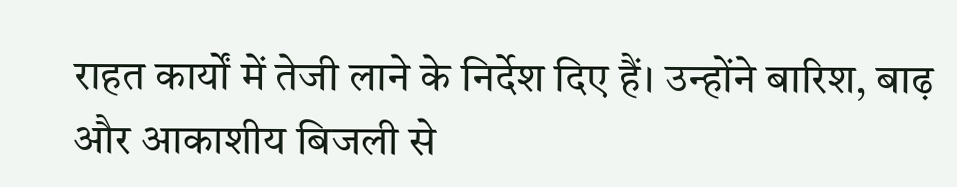राहत कार्यों में तेजी लाने के निर्देश दिए हैं। उन्होंने बारिश, बाढ़ और आकाशीय बिजली से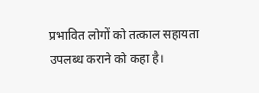प्रभावित लोगों को तत्काल सहायता उपलब्ध कराने को कहा है।